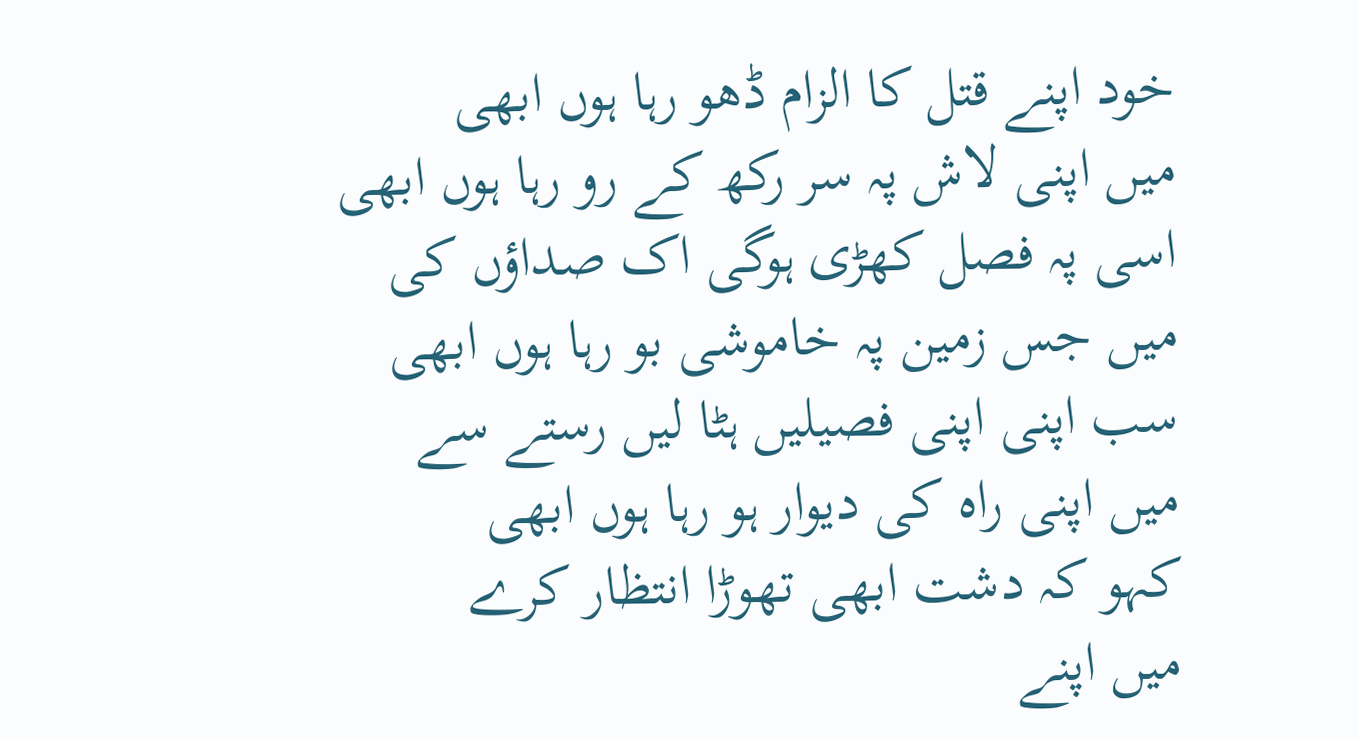خود اپنے قتل کا الزام ڈھو رہا ہوں ابھی
میں اپنی لاش پہ سر رکھ کے رو رہا ہوں ابھی
اسی پہ فصل کھڑی ہوگی اک صداؤں کی
میں جس زمین پہ خاموشی بو رہا ہوں ابھی
سب اپنی اپنی فصیلیں ہٹا لیں رستے سے
میں اپنی راہ کی دیوار ہو رہا ہوں ابھی
کہو کہ دشت ابھی تھوڑا انتظار کرے
میں اپنے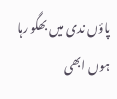پاؤں ندی میں بھگو رہا ہوں ابھی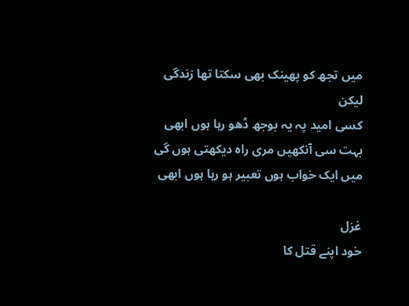میں تجھ کو پھینک بھی سکتا تھا زندگی لیکن
کسی امید پہ یہ بوجھ ڈھو رہا ہوں ابھی
بہت سی آنکھیں مری راہ دیکھتی ہوں گی
میں ایک خواب ہوں تعبیر ہو رہا ہوں ابھی

غزل
خود اپنے قتل کا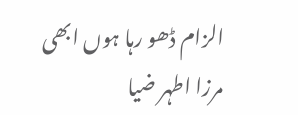الزام ڈھو رہا ہوں ابھی
مرزا اطہر ضیا